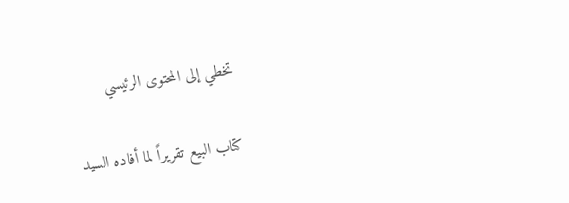تخطي إلى المحتوى الرئيسي

كتاب البيع تقريراً لما أفاده السيد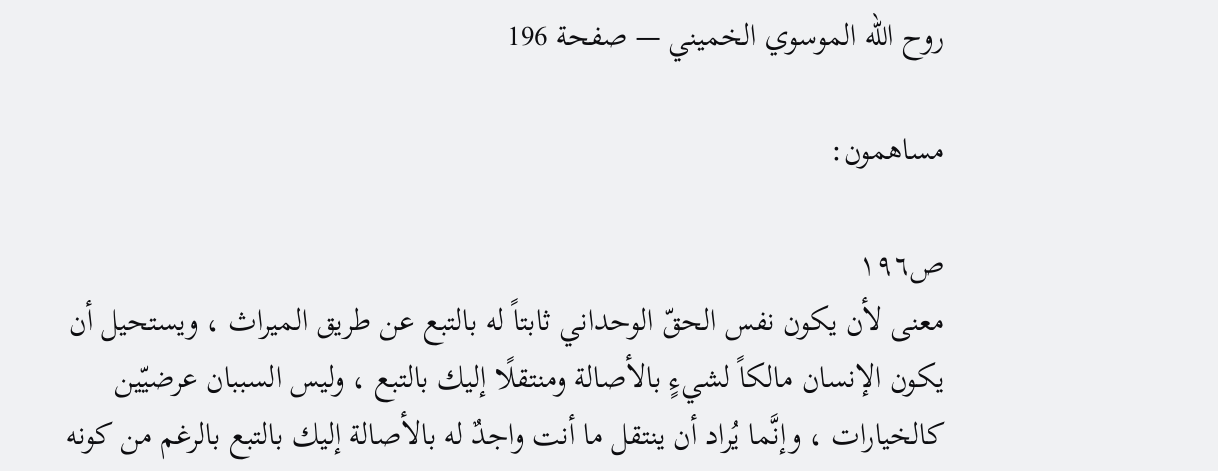روح الله الموسوي الخميني — صفحة 196

مساهمون:

ص١٩٦
معنى لأن يكون نفس الحقّ الوحداني ثابتاً له بالتبع عن طريق الميراث ، ويستحيل أن يكون الإنسان مالكاً لشيءٍ بالأصالة ومنتقلًا إليك بالتبع ، وليس السببان عرضيّين كالخيارات ، وإنَّما يُراد أن ينتقل ما أنت واجدٌ له بالأصالة إليك بالتبع بالرغم من كونه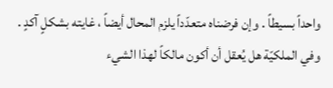واحداً بسيطاً . وإن فرضناه متعدّداً يلزم المحال أيضاً ، غايته بشكلٍ آكدٍ . وفي الملكيّة هل يُعقل أن أكون مالكاً لهذا الشيء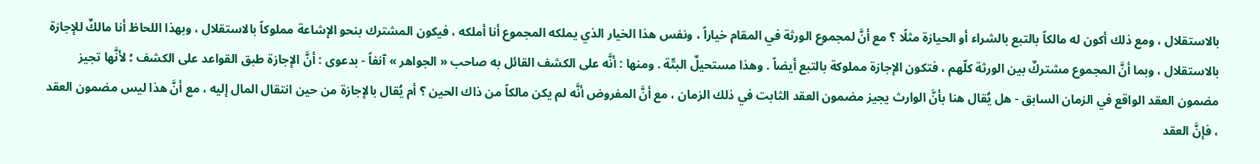بالاستقلال ، ومع ذلك أكون له مالكاً بالتبع بالشراء أو الحيازة مثلًا ؟ مع أنَّ لمجموع الورثة في المقام خياراً ، ونفس هذا الخيار الذي يملكه المجموع أنا أملكه ، فيكون المشترك بنحو الإشاعة مملوكاً بالاستقلال ، وبهذا اللحاظ أنا مالكٌ للإجازة بالاستقلال ، وبما أنَّ المجموع مشتركٌ بين الورثة كلّهم ، فتكون الإجازة مملوكة بالتبع أيضاً . وهذا مستحيلٌ البتّة . ومنها : أنَّه على الكشف القائل به صاحب « الجواهر » آنفاً - بدعوى : أنَّ الإجازة طبق القواعد على الكشف ؛ لأنَّها تجيز مضمون العقد الواقع في الزمان السابق - هل يُقال هنا بأنَّ الوارث يجيز مضمون العقد الثابت في ذلك الزمان ، مع أنَّ المفروض أنَّه لم يكن مالكاً من ذاك الحين ؟ أم يُقال بالإجازة من حين انتقال المال إليه ، مع أنَّ هذا ليس مضمون العقد ، فإنَّ العقد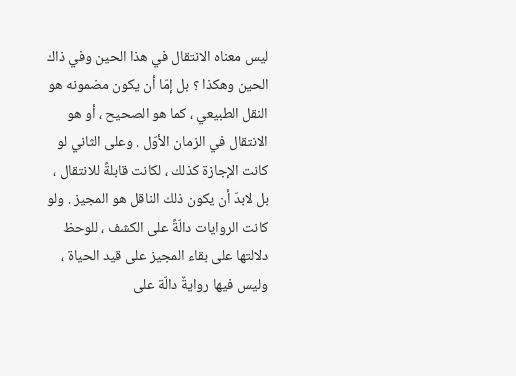ليس معناه الانتقال في هذا الحين وفي ذاك الحين وهكذا ؟ بل إمّا أن يكون مضمونه هو النقل الطبيعي ، كما هو الصحيح ، أو هو الانتقال في الزمان الأوّل . وعلى الثاني لو كانت الإجازة كذلك ، لكانت قابلةً للانتقال ، بل لابدّ أن يكون ذلك الناقل هو المجيز . ولو كانت الروايات دالّةً على الكشف ، للوحظ دلالتها على بقاء المجيز على قيد الحياة ، وليس فيها روايةٌ دالّة على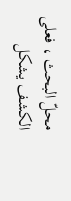محلّ البحث ، فعلى الكشف يشكل